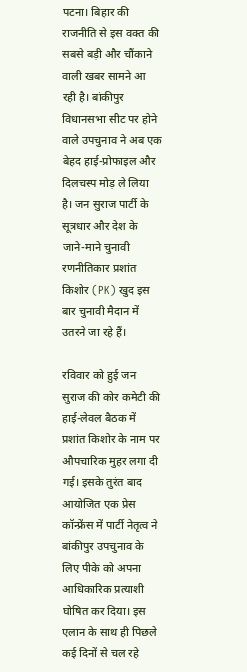पटना। बिहार की राजनीति से इस वक्त की सबसे बड़ी और चौंकाने वाली खबर सामने आ रही है। बांकीपुर विधानसभा सीट पर होने वाले उपचुनाव ने अब एक बेहद हाई-प्रोफाइल और दिलचस्प मोड़ ले लिया है। जन सुराज पार्टी के सूत्रधार और देश के जाने-माने चुनावी रणनीतिकार प्रशांत किशोर (PK) खुद इस बार चुनावी मैदान में उतरने जा रहे हैं।

रविवार को हुई जन सुराज की कोर कमेटी की हाई-लेवल बैठक में प्रशांत किशोर के नाम पर औपचारिक मुहर लगा दी गई। इसके तुरंत बाद आयोजित एक प्रेस कॉन्फ्रेंस में पार्टी नेतृत्व ने बांकीपुर उपचुनाव के लिए पीके को अपना आधिकारिक प्रत्याशी घोषित कर दिया। इस एलान के साथ ही पिछले कई दिनों से चल रहे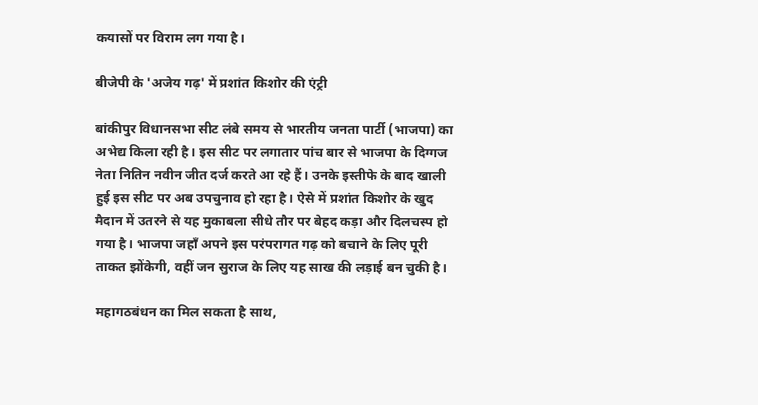कयासों पर विराम लग गया है।

बीजेपी के 'अजेय गढ़' में प्रशांत किशोर की एंट्री

बांकीपुर विधानसभा सीट लंबे समय से भारतीय जनता पार्टी (भाजपा) का अभेद्य किला रही है। इस सीट पर लगातार पांच बार से भाजपा के दिग्गज नेता नितिन नवीन जीत दर्ज करते आ रहे हैं। उनके इस्तीफे के बाद खाली हुई इस सीट पर अब उपचुनाव हो रहा है। ऐसे में प्रशांत किशोर के खुद मैदान में उतरने से यह मुकाबला सीधे तौर पर बेहद कड़ा और दिलचस्प हो गया है। भाजपा जहाँ अपने इस परंपरागत गढ़ को बचाने के लिए पूरी ताकत झोंकेगी, वहीं जन सुराज के लिए यह साख की लड़ाई बन चुकी है।

महागठबंधन का मिल सकता है साथ,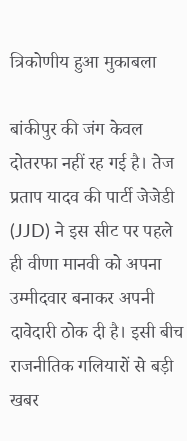त्रिकोणीय हुआ मुकाबला

बांकीपुर की जंग केवल दोतरफा नहीं रह गई है। तेज प्रताप यादव की पार्टी जेजेडी (JJD) ने इस सीट पर पहले ही वीणा मानवी को अपना उम्मीदवार बनाकर अपनी दावेदारी ठोक दी है। इसी बीच राजनीतिक गलियारों से बड़ी खबर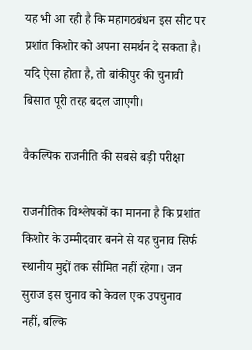यह भी आ रही है कि महागठबंधन इस सीट पर प्रशांत किशोर को अपना समर्थन दे सकता है। यदि ऐसा होता है, तो बांकीपुर की चुनावी बिसात पूरी तरह बदल जाएगी।

वैकल्पिक राजनीति की सबसे बड़ी परीक्षा

राजनीतिक विश्लेषकों का मानना है कि प्रशांत किशोर के उम्मीदवार बनने से यह चुनाव सिर्फ स्थानीय मुद्दों तक सीमित नहीं रहेगा। जन सुराज इस चुनाव को केवल एक उपचुनाव नहीं, बल्कि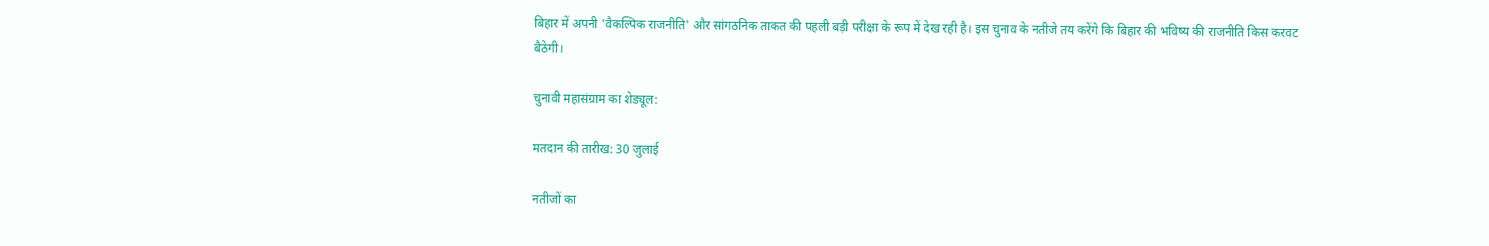बिहार में अपनी 'वैकल्पिक राजनीति' और सांगठनिक ताकत की पहली बड़ी परीक्षा के रूप में देख रही है। इस चुनाव के नतीजे तय करेंगे कि बिहार की भविष्य की राजनीति किस करवट बैठेगी।

चुनावी महासंग्राम का शेड्यूल:

मतदान की तारीख: 30 जुलाई

नतीजों का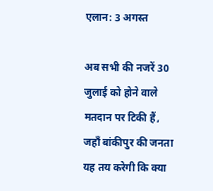एलान: 3 अगस्त

अब सभी की नजरें 30 जुलाई को होने वाले मतदान पर टिकी हैं, जहाँ बांकीपुर की जनता यह तय करेगी कि क्या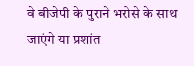वे बीजेपी के पुराने भरोसे के साथ जाएंगे या प्रशांत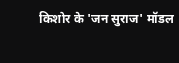किशोर के 'जन सुराज' मॉडल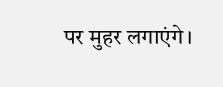पर मुहर लगाएंगे।